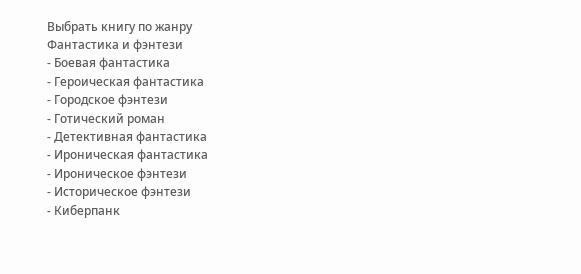Выбрать книгу по жанру
Фантастика и фэнтези
- Боевая фантастика
- Героическая фантастика
- Городское фэнтези
- Готический роман
- Детективная фантастика
- Ироническая фантастика
- Ироническое фэнтези
- Историческое фэнтези
- Киберпанк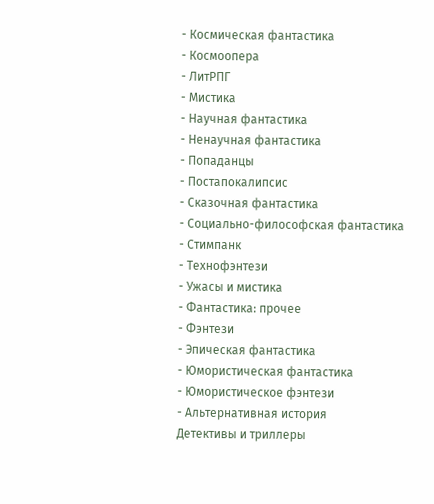- Космическая фантастика
- Космоопера
- ЛитРПГ
- Мистика
- Научная фантастика
- Ненаучная фантастика
- Попаданцы
- Постапокалипсис
- Сказочная фантастика
- Социально-философская фантастика
- Стимпанк
- Технофэнтези
- Ужасы и мистика
- Фантастика: прочее
- Фэнтези
- Эпическая фантастика
- Юмористическая фантастика
- Юмористическое фэнтези
- Альтернативная история
Детективы и триллеры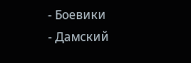- Боевики
- Дамский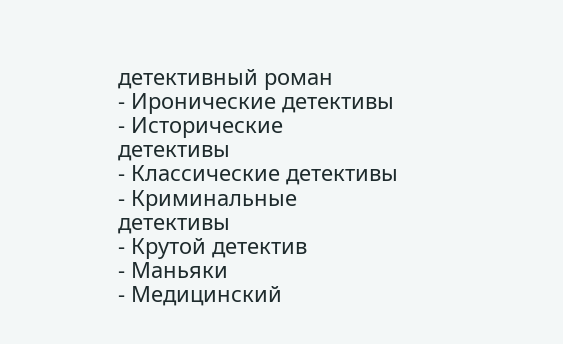детективный роман
- Иронические детективы
- Исторические детективы
- Классические детективы
- Криминальные детективы
- Крутой детектив
- Маньяки
- Медицинский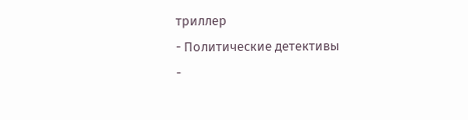триллер
- Политические детективы
-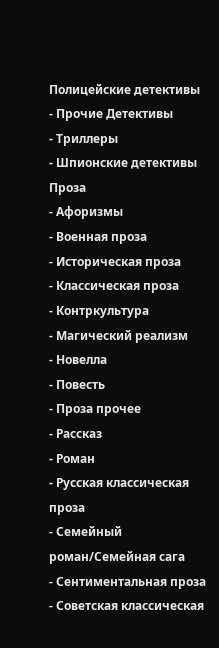Полицейские детективы
- Прочие Детективы
- Триллеры
- Шпионские детективы
Проза
- Афоризмы
- Военная проза
- Историческая проза
- Классическая проза
- Контркультура
- Магический реализм
- Новелла
- Повесть
- Проза прочее
- Рассказ
- Роман
- Русская классическая проза
- Семейный роман/Семейная сага
- Сентиментальная проза
- Советская классическая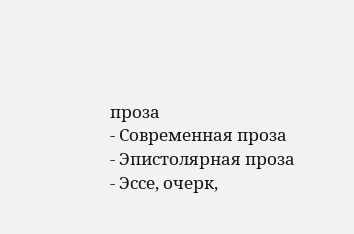проза
- Современная проза
- Эпистолярная проза
- Эссе, очерк,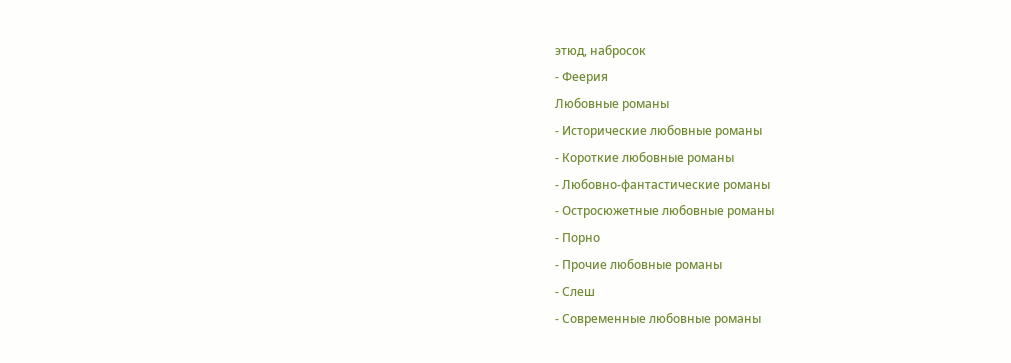этюд, набросок
- Феерия
Любовные романы
- Исторические любовные романы
- Короткие любовные романы
- Любовно-фантастические романы
- Остросюжетные любовные романы
- Порно
- Прочие любовные романы
- Слеш
- Современные любовные романы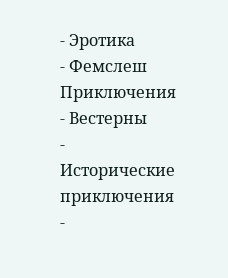- Эротика
- Фемслеш
Приключения
- Вестерны
- Исторические приключения
-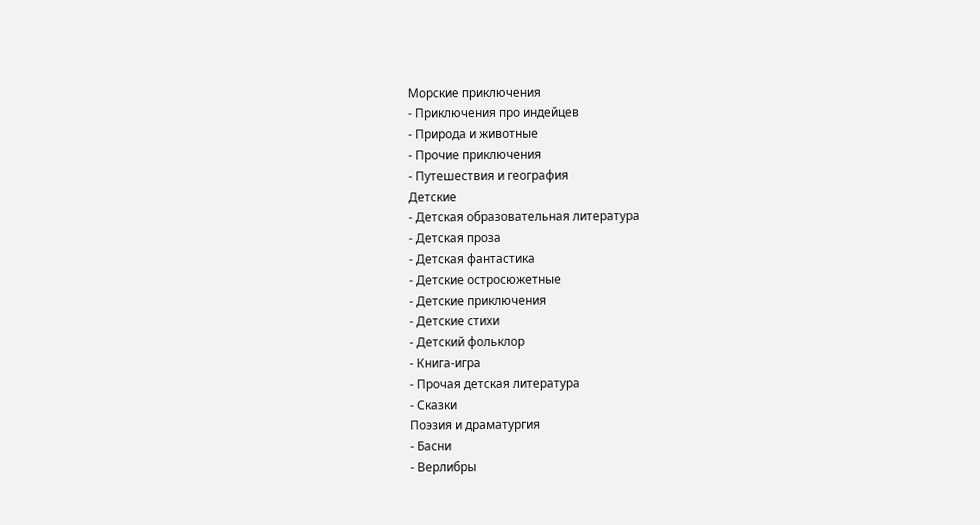Морские приключения
- Приключения про индейцев
- Природа и животные
- Прочие приключения
- Путешествия и география
Детские
- Детская образовательная литература
- Детская проза
- Детская фантастика
- Детские остросюжетные
- Детские приключения
- Детские стихи
- Детский фольклор
- Книга-игра
- Прочая детская литература
- Сказки
Поэзия и драматургия
- Басни
- Верлибры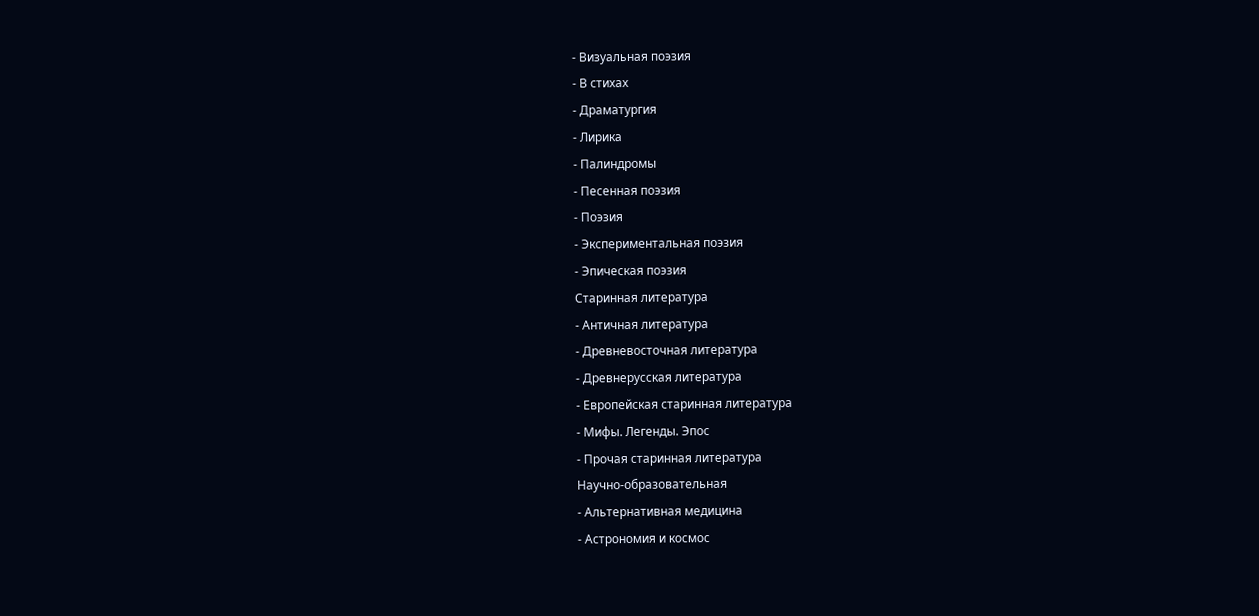- Визуальная поэзия
- В стихах
- Драматургия
- Лирика
- Палиндромы
- Песенная поэзия
- Поэзия
- Экспериментальная поэзия
- Эпическая поэзия
Старинная литература
- Античная литература
- Древневосточная литература
- Древнерусская литература
- Европейская старинная литература
- Мифы. Легенды. Эпос
- Прочая старинная литература
Научно-образовательная
- Альтернативная медицина
- Астрономия и космос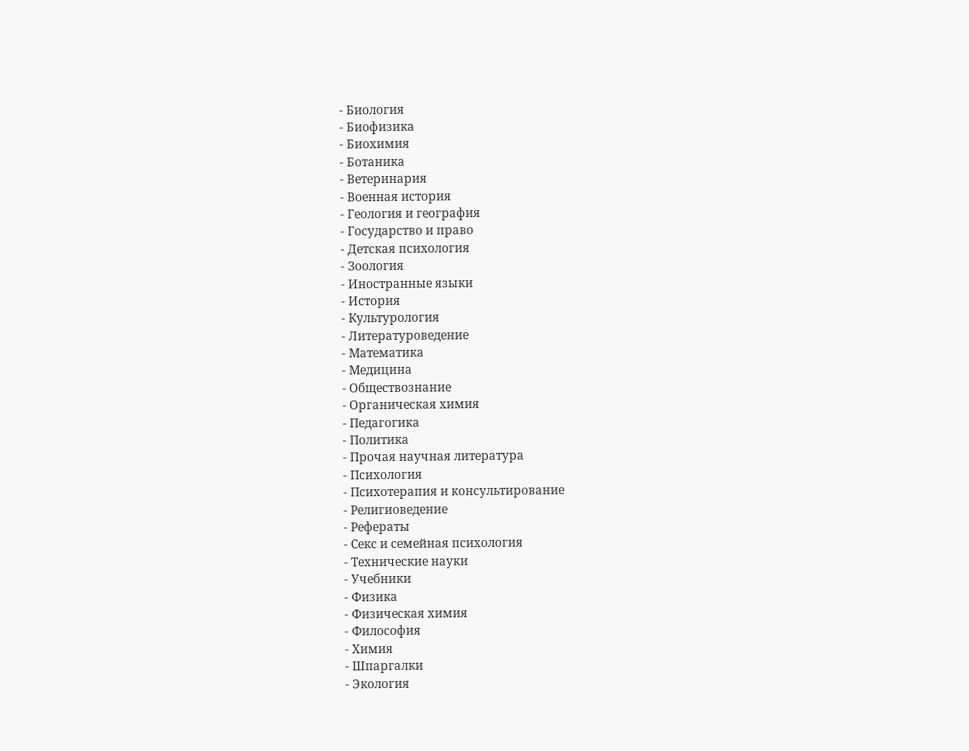- Биология
- Биофизика
- Биохимия
- Ботаника
- Ветеринария
- Военная история
- Геология и география
- Государство и право
- Детская психология
- Зоология
- Иностранные языки
- История
- Культурология
- Литературоведение
- Математика
- Медицина
- Обществознание
- Органическая химия
- Педагогика
- Политика
- Прочая научная литература
- Психология
- Психотерапия и консультирование
- Религиоведение
- Рефераты
- Секс и семейная психология
- Технические науки
- Учебники
- Физика
- Физическая химия
- Философия
- Химия
- Шпаргалки
- Экология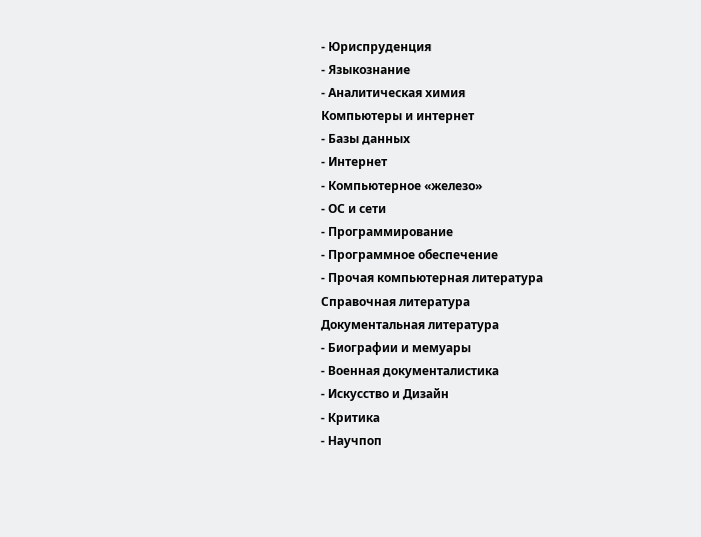- Юриспруденция
- Языкознание
- Аналитическая химия
Компьютеры и интернет
- Базы данных
- Интернет
- Компьютерное «железо»
- ОС и сети
- Программирование
- Программное обеспечение
- Прочая компьютерная литература
Справочная литература
Документальная литература
- Биографии и мемуары
- Военная документалистика
- Искусство и Дизайн
- Критика
- Научпоп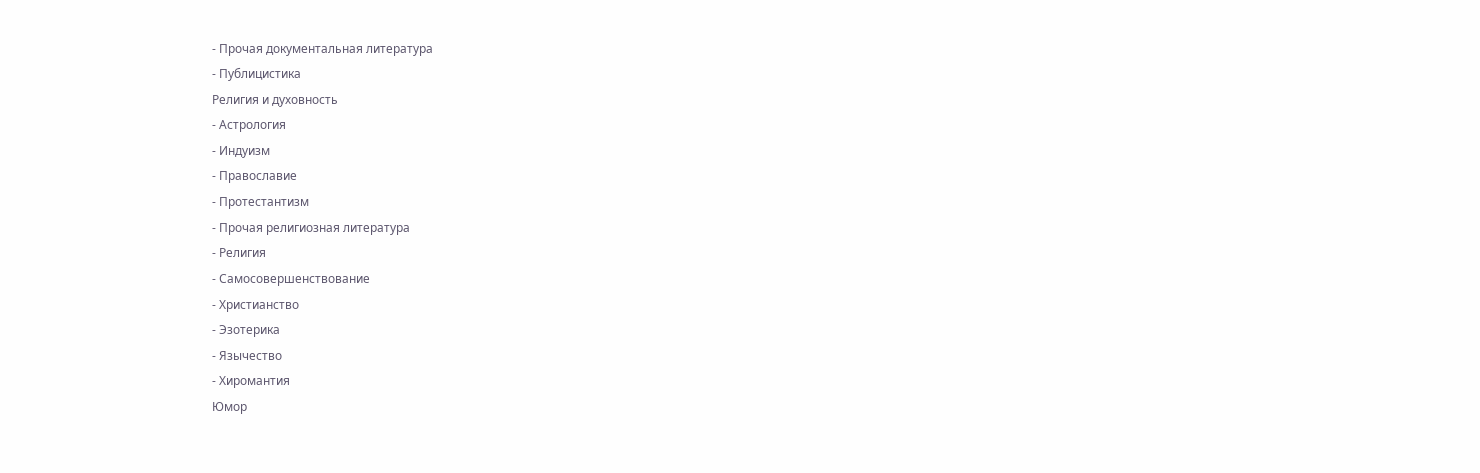- Прочая документальная литература
- Публицистика
Религия и духовность
- Астрология
- Индуизм
- Православие
- Протестантизм
- Прочая религиозная литература
- Религия
- Самосовершенствование
- Христианство
- Эзотерика
- Язычество
- Хиромантия
Юмор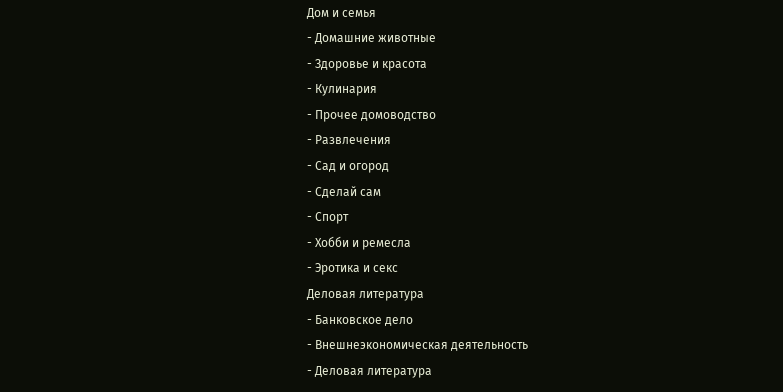Дом и семья
- Домашние животные
- Здоровье и красота
- Кулинария
- Прочее домоводство
- Развлечения
- Сад и огород
- Сделай сам
- Спорт
- Хобби и ремесла
- Эротика и секс
Деловая литература
- Банковское дело
- Внешнеэкономическая деятельность
- Деловая литература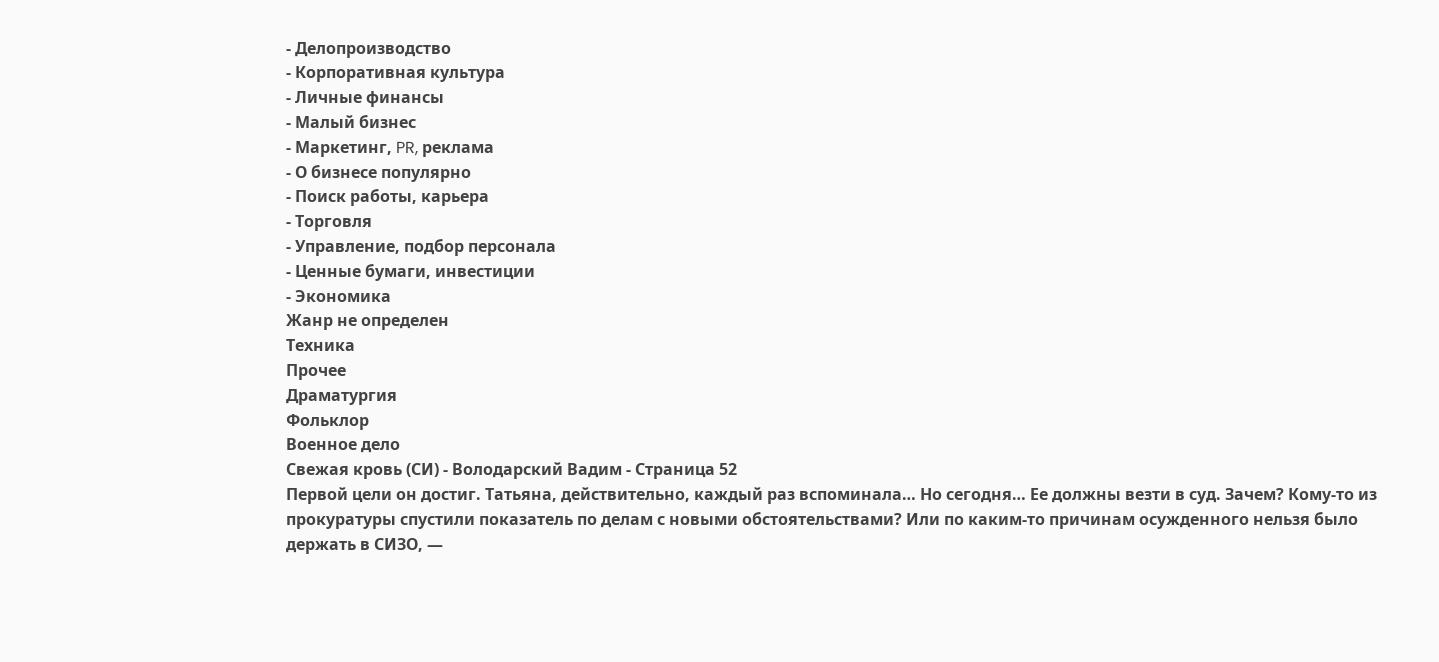- Делопроизводство
- Корпоративная культура
- Личные финансы
- Малый бизнес
- Маркетинг, PR, реклама
- О бизнесе популярно
- Поиск работы, карьера
- Торговля
- Управление, подбор персонала
- Ценные бумаги, инвестиции
- Экономика
Жанр не определен
Техника
Прочее
Драматургия
Фольклор
Военное дело
Свежая кровь (СИ) - Володарский Вадим - Страница 52
Первой цели он достиг. Татьяна, действительно, каждый раз вспоминала… Но сегодня… Ее должны везти в суд. Зачем? Кому-то из прокуратуры спустили показатель по делам с новыми обстоятельствами? Или по каким-то причинам осужденного нельзя было держать в СИЗО, —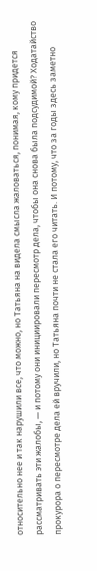относительно нее и так нарушили все, что можно, но Татьяна на видела смысла жаловаться, понимая, кому придется рассматривать эти жалобы, — и потому они инициировали пересмотр дела, чтобы она снова была подсудимой? Ходатайство прокурора о пересмотре дела ей вручили, но Татьяна почти не стала его читать. И потому, что за годы здесь заметно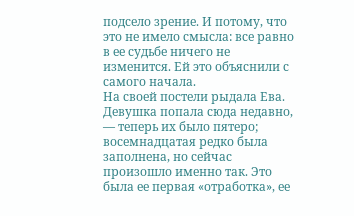подсело зрение. И потому, что это не имело смысла: все равно в ее судьбе ничего не изменится. Ей это объяснили с самого начала.
На своей постели рыдала Ева. Девушка попала сюда недавно, — теперь их было пятеро; восемнадцатая редко была заполнена, но сейчас произошло именно так. Это была ее первая «отработка», ее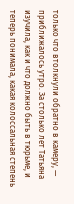только что втолкнули обратно в камеру, — приближалось утро. За столько лет Татьяна изучила, как и что должно быть в тюрьме, и теперь понимала, какая колоссальная степень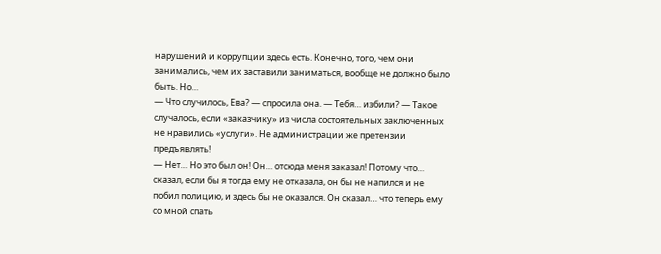нарушений и коррупции здесь есть. Конечно, того, чем они занимались, чем их заставили заниматься, вообще не должно было быть. Но…
— Что случилось, Ева? — спросила она. — Тебя… избили? — Такое случалось, если «заказчику» из числа состоятельных заключенных не нравились «услуги». Не администрации же претензии предъявлять!
— Нет… Но это был он! Он… отсюда меня заказал! Потому что… сказал, если бы я тогда ему не отказала, он бы не напился и не побил полицию, и здесь бы не оказался. Он сказал… что теперь ему со мной спать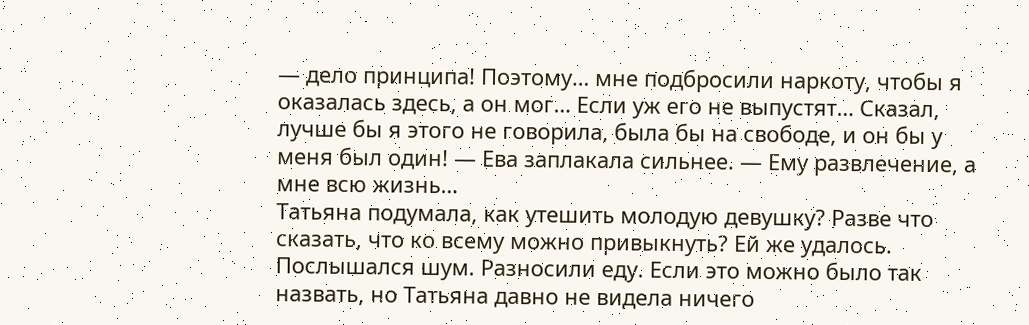— дело принципа! Поэтому… мне подбросили наркоту, чтобы я оказалась здесь, а он мог… Если уж его не выпустят… Сказал, лучше бы я этого не говорила, была бы на свободе, и он бы у меня был один! — Ева заплакала сильнее. — Ему развлечение, а мне всю жизнь…
Татьяна подумала, как утешить молодую девушку? Разве что сказать, что ко всему можно привыкнуть? Ей же удалось.
Послышался шум. Разносили еду. Если это можно было так назвать, но Татьяна давно не видела ничего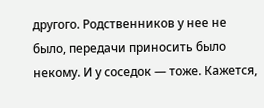другого. Родственников у нее не было, передачи приносить было некому. И у соседок — тоже. Кажется,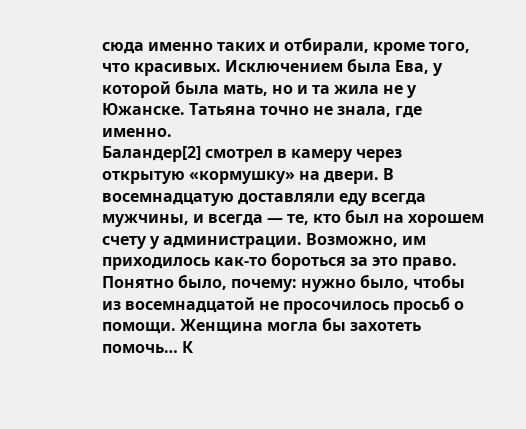сюда именно таких и отбирали, кроме того, что красивых. Исключением была Ева, у которой была мать, но и та жила не у Южанске. Татьяна точно не знала, где именно.
Баландер[2] смотрел в камеру через открытую «кормушку» на двери. В восемнадцатую доставляли еду всегда мужчины, и всегда — те, кто был на хорошем счету у администрации. Возможно, им приходилось как-то бороться за это право. Понятно было, почему: нужно было, чтобы из восемнадцатой не просочилось просьб о помощи. Женщина могла бы захотеть помочь… К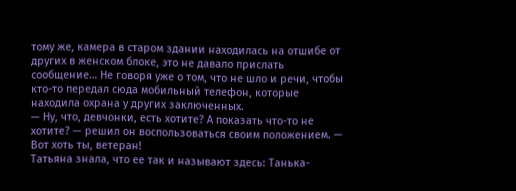тому же, камера в старом здании находилась на отшибе от других в женском блоке, это не давало прислать сообщение… Не говоря уже о том, что не шло и речи, чтобы кто-то передал сюда мобильный телефон, которые находила охрана у других заключенных.
— Ну, что, девчонки, есть хотите? А показать что-то не хотите? — решил он воспользоваться своим положением. — Вот хоть ты, ветеран!
Татьяна знала, что ее так и называют здесь: Танька-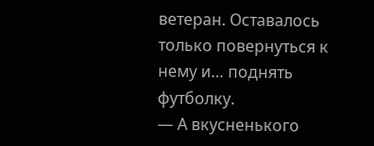ветеран. Оставалось только повернуться к нему и… поднять футболку.
— А вкусненького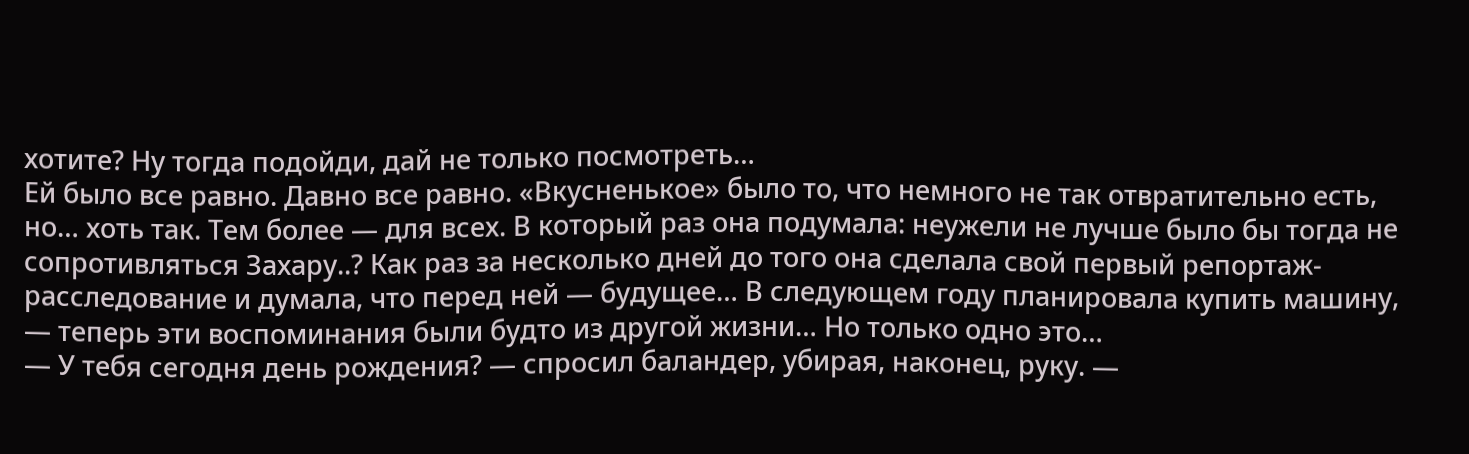хотите? Ну тогда подойди, дай не только посмотреть…
Ей было все равно. Давно все равно. «Вкусненькое» было то, что немного не так отвратительно есть, но… хоть так. Тем более — для всех. В который раз она подумала: неужели не лучше было бы тогда не сопротивляться Захару..? Как раз за несколько дней до того она сделала свой первый репортаж-расследование и думала, что перед ней — будущее… В следующем году планировала купить машину, — теперь эти воспоминания были будто из другой жизни… Но только одно это…
— У тебя сегодня день рождения? — спросил баландер, убирая, наконец, руку. —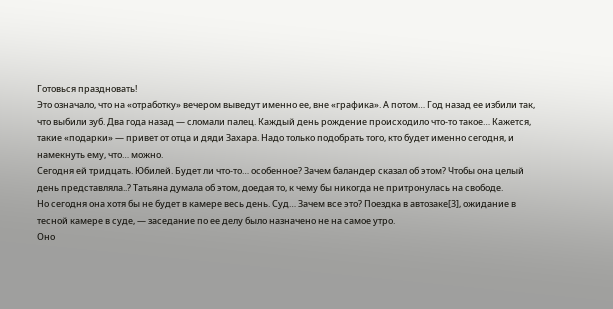Готовься праздновать!
Это означало, что на «отработку» вечером выведут именно ее, вне «графика». А потом… Год назад ее избили так, что выбили зуб. Два года назад — сломали палец. Каждый день рождение происходило что-то такое… Кажется, такие «подарки» — привет от отца и дяди Захара. Надо только подобрать того, кто будет именно сегодня, и намекнуть ему, что… можно.
Сегодня ей тридцать. Юбилей. Будет ли что-то… особенное? Зачем баландер сказал об этом? Чтобы она целый день представляла..? Татьяна думала об этом, доедая то, к чему бы никогда не притронулась на свободе.
Но сегодня она хотя бы не будет в камере весь день. Суд… Зачем все это? Поездка в автозаке[3], ожидание в тесной камере в суде, — заседание по ее делу было назначено не на самое утро.
Оно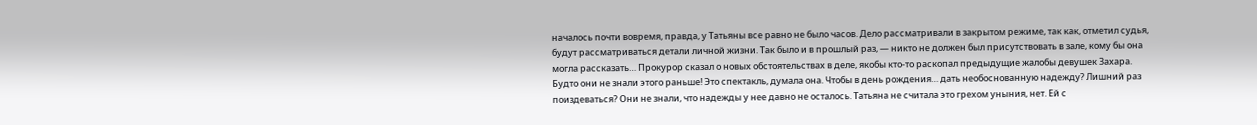началось почти вовремя, правда, у Татьяны все равно не было часов. Дело рассматривали в закрытом режиме, так как, отметил судья, будут рассматриваться детали личной жизни. Так было и в прошлый раз, — никто не должен был присутствовать в зале, кому бы она могла рассказать… Прокурор сказал о новых обстоятельствах в деле, якобы кто-то раскопал предыдущие жалобы девушек Захара. Будто они не знали этого раньше! Это спектакль, думала она. Чтобы в день рождения… дать необоснованную надежду? Лишний раз поиздеваться? Они не знали, что надежды у нее давно не осталось. Татьяна не считала это грехом уныния, нет. Ей с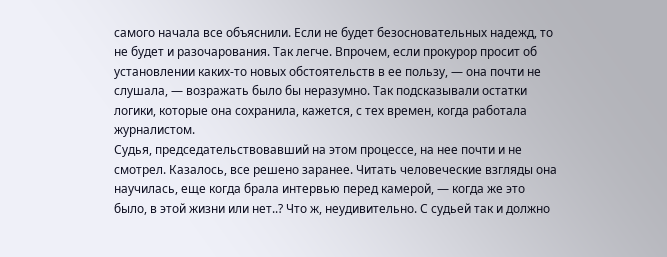самого начала все объяснили. Если не будет безосновательных надежд, то не будет и разочарования. Так легче. Впрочем, если прокурор просит об установлении каких-то новых обстоятельств в ее пользу, — она почти не слушала, — возражать было бы неразумно. Так подсказывали остатки логики, которые она сохранила, кажется, с тех времен, когда работала журналистом.
Судья, председательствовавший на этом процессе, на нее почти и не смотрел. Казалось, все решено заранее. Читать человеческие взгляды она научилась, еще когда брала интервью перед камерой, — когда же это было, в этой жизни или нет..? Что ж, неудивительно. С судьей так и должно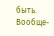быть. Вообще-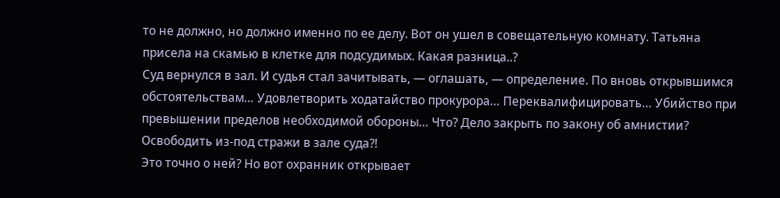то не должно, но должно именно по ее делу. Вот он ушел в совещательную комнату. Татьяна присела на скамью в клетке для подсудимых. Какая разница..?
Суд вернулся в зал. И судья стал зачитывать, — оглашать, — определение. По вновь открывшимся обстоятельствам… Удовлетворить ходатайство прокурора… Переквалифицировать… Убийство при превышении пределов необходимой обороны… Что? Дело закрыть по закону об амнистии? Освободить из-под стражи в зале суда?!
Это точно о ней? Но вот охранник открывает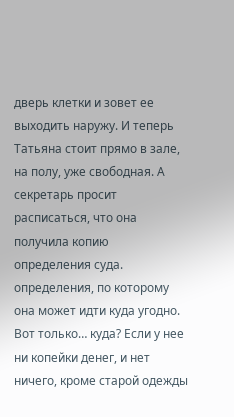дверь клетки и зовет ее выходить наружу. И теперь Татьяна стоит прямо в зале, на полу, уже свободная. А секретарь просит расписаться, что она получила копию определения суда. определения, по которому она может идти куда угодно.
Вот только… куда? Если у нее ни копейки денег, и нет ничего, кроме старой одежды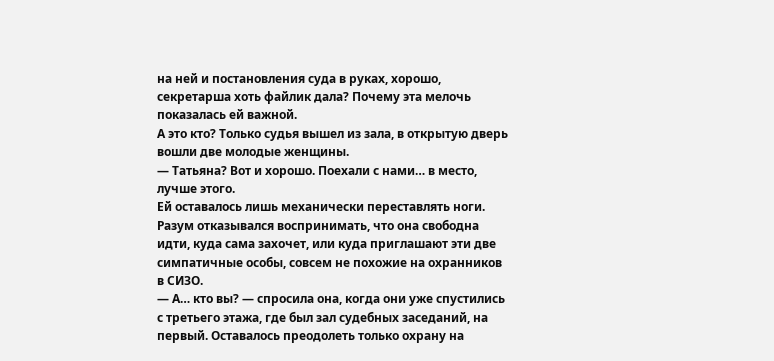на ней и постановления суда в руках, хорошо, секретарша хоть файлик дала? Почему эта мелочь показалась ей важной.
А это кто? Только судья вышел из зала, в открытую дверь вошли две молодые женщины.
— Татьяна? Вот и хорошо. Поехали с нами… в место, лучше этого.
Ей оставалось лишь механически переставлять ноги. Разум отказывался воспринимать, что она свободна идти, куда сама захочет, или куда приглашают эти две симпатичные особы, совсем не похожие на охранников в СИЗО.
— А… кто вы? — спросила она, когда они уже спустились с третьего этажа, где был зал судебных заседаний, на первый. Оставалось преодолеть только охрану на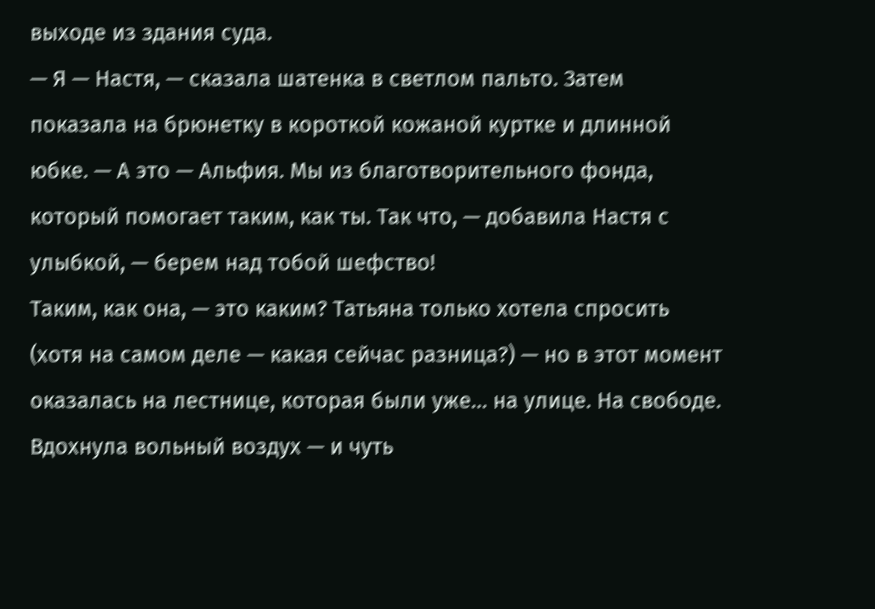выходе из здания суда.
— Я — Настя, — сказала шатенка в светлом пальто. Затем показала на брюнетку в короткой кожаной куртке и длинной юбке. — А это — Альфия. Мы из благотворительного фонда, который помогает таким, как ты. Так что, — добавила Настя с улыбкой, — берем над тобой шефство!
Таким, как она, — это каким? Татьяна только хотела спросить (хотя на самом деле — какая сейчас разница?) — но в этот момент оказалась на лестнице, которая были уже… на улице. На свободе. Вдохнула вольный воздух — и чуть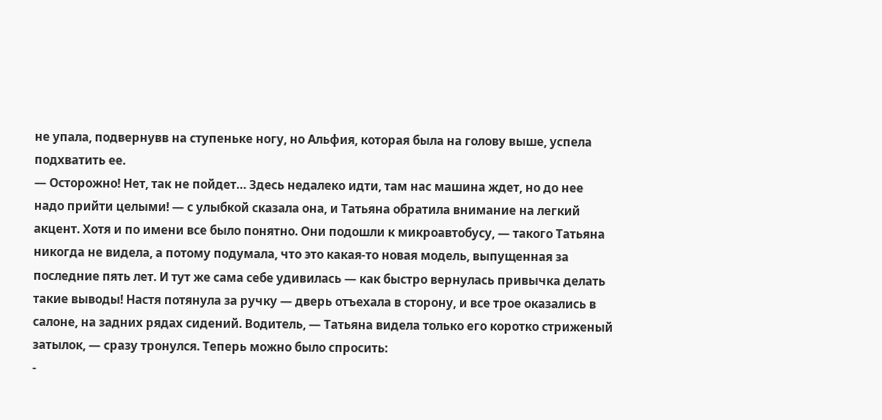не упала, подвернувв на ступеньке ногу, но Альфия, которая была на голову выше, успела подхватить ее.
— Осторожно! Нет, так не пойдет… Здесь недалеко идти, там нас машина ждет, но до нее надо прийти целыми! — с улыбкой сказала она, и Татьяна обратила внимание на легкий акцент. Хотя и по имени все было понятно. Они подошли к микроавтобусу, — такого Татьяна никогда не видела, а потому подумала, что это какая-то новая модель, выпущенная за последние пять лет. И тут же сама себе удивилась — как быстро вернулась привычка делать такие выводы! Настя потянула за ручку — дверь отъехала в сторону, и все трое оказались в салоне, на задних рядах сидений. Водитель, — Татьяна видела только его коротко стриженый затылок, — сразу тронулся. Теперь можно было спросить:
-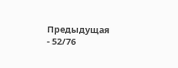Предыдущая
- 52/76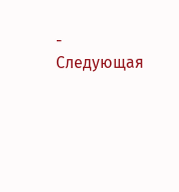- Следующая